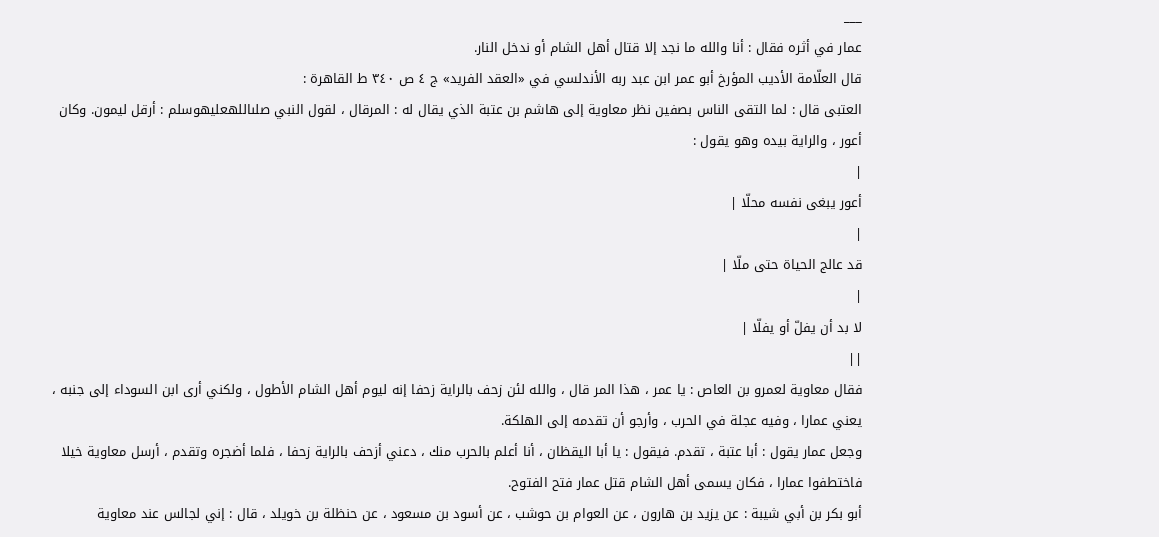___
عمار في أثره فقال : أنا والله ما نجد إلا قتال أهل الشام أو ندخل النار.
قال العلّامة الأديب المؤرخ أبو عمر ابن عبد ربه الأندلسي في «العقد الفريد» ج ٤ ص ٣٤٠ ط القاهرة :
العتبى قال : لما التقى الناس بصفين نظر معاوية إلى هاشم بن عتبة الذي يقال له : المرقال ، لقول النبي صلىاللهعليهوسلم : أرقل ليمون. وكان أعور ، والراية بيده وهو يقول :
|
أعور يبغى نفسه محلّا |
|
قد عالج الحياة حتى ملّا |
|
لا بد أن يفلّ أو يفلّا |
||
فقال معاوية لعمرو بن العاص : يا عمر ، هذا المر قال ، والله لئن زحف بالراية زحفا إنه ليوم أهل الشام الأطول ، ولكني أرى ابن السوداء إلى جنبه ، يعني عمارا ، وفيه عجلة في الحرب ، وأرجو أن تقدمه إلى الهلكة.
وجعل عمار يقول : أبا عتبة ، تقدم. فيقول : يا أبا اليقظان ، أنا أعلم بالحرب منك ، دعني أزحف بالراية زحفا ، فلما أضجره وتقدم ، أرسل معاوية خيلا فاختطفوا عمارا ، فكان يسمى أهل الشام قتل عمار فتح الفتوح.
أبو بكر بن أبي شيبة : عن يزيد بن هارون ، عن العوام بن حوشب ، عن أسود بن مسعود ، عن حنظلة بن خويلد ، قال : إني لجالس عند معاوية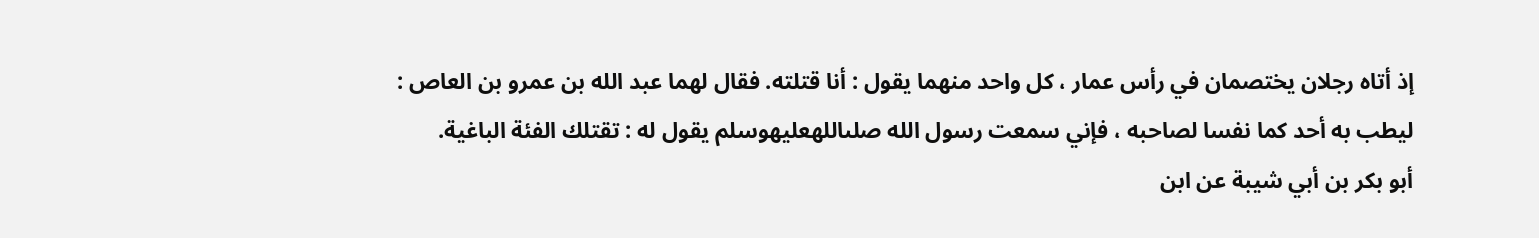إذ أتاه رجلان يختصمان في رأس عمار ، كل واحد منهما يقول : أنا قتلته. فقال لهما عبد الله بن عمرو بن العاص : ليطب به أحد كما نفسا لصاحبه ، فإني سمعت رسول الله صلىاللهعليهوسلم يقول له : تقتلك الفئة الباغية.
أبو بكر بن أبي شيبة عن ابن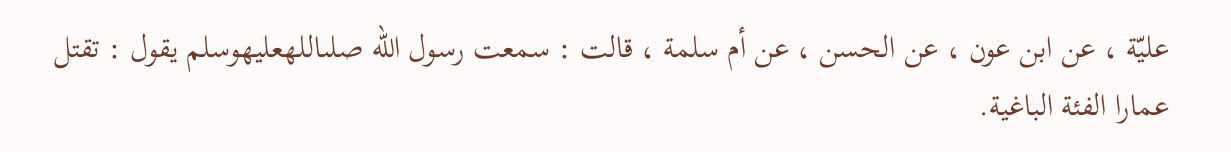عليّة ، عن ابن عون ، عن الحسن ، عن أم سلمة ، قالت : سمعت رسول الله صلىاللهعليهوسلم يقول : تقتل عمارا الفئة الباغية.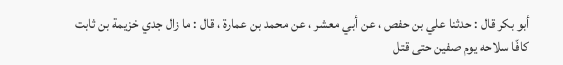أبو بكر قال : حدثنا علي بن حفص ، عن أبي معشر ، عن محمد بن عمارة ، قال : ما زال جدي خزيمة بن ثابت كافّا سلاحه يوم صفين حتى قتل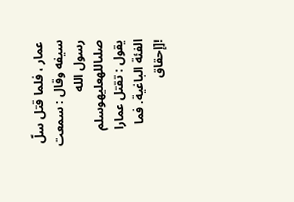عمار ، فلما قتل سلّ سيفه وقال : سمعت رسول الله صلىاللهعليهوسلم يقول : تقتل عمارا الفئة الباغية. فما
![إحقاق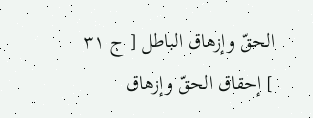الحقّ وإزهاق الباطل [ ج ٣١ ] إحقاق الحقّ وإزهاق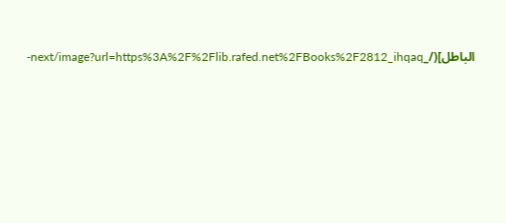الباطل](/_next/image?url=https%3A%2F%2Flib.rafed.net%2FBooks%2F2812_ihqaq-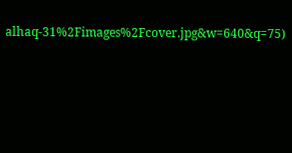alhaq-31%2Fimages%2Fcover.jpg&w=640&q=75)